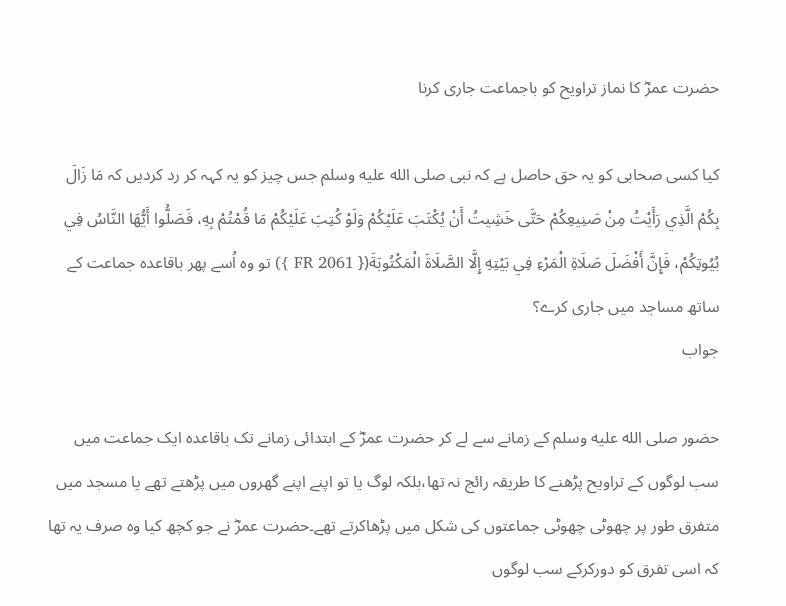حضرت عمرؓ کا نماز تراویح کو باجماعت جاری کرنا

کیا کسی صحابی کو یہ حق حاصل ہے کہ نبی صلى الله عليه وسلم جس چیز کو یہ کہہ کر رد کردیں کہ مَا زَالَ بِكُمْ الَّذِي رَأَيْتُ مِنْ صَنِيعِكُمْ حَتَّى خَشِيتُ أَنْ يُكْتَبَ عَلَيْكُمْ وَلَوْ كُتِبَ عَلَيْكُمْ مَا قُمْتُمْ بِهِ، فَصَلُّوا أَيُّهَا النَّاسُ فِي بُيُوتِكُمْ، فَإِنَّ أَفْضَلَ صَلَاةِ الْمَرْءِ فِي بَيْتِهِ إِلَّا الصَّلَاةَ الْمَكْتُوبَةَ({ FR 2061 }) تو وہ اُسے پھر باقاعدہ جماعت کے ساتھ مساجد میں جاری کرے؟
جواب

حضور صلى الله عليه وسلم کے زمانے سے لے کر حضرت عمرؓ کے ابتدائی زمانے تک باقاعدہ ایک جماعت میں سب لوگوں کے تراویح پڑھنے کا طریقہ رائج نہ تھا،بلکہ لوگ یا تو اپنے اپنے گھروں میں پڑھتے تھے یا مسجد میں متفرق طور پر چھوٹی چھوٹی جماعتوں کی شکل میں پڑھاکرتے تھے۔حضرت عمرؓ نے جو کچھ کیا وہ صرف یہ تھا کہ اسی تفرق کو دورکرکے سب لوگوں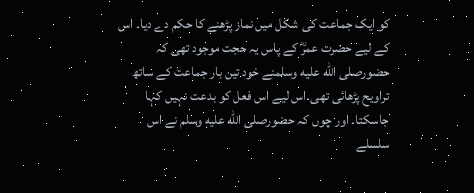کو ایک جماعت کی شکل میں نماز پڑھنے کا حکم دے دیا۔ اس کے لیے حضرت عمرؓ کے پاس یہ حجت موجود تھی کہ حضورصلى الله عليه وسلمنے خود تین بار جماعت کے ساتھ تراویح پڑھائی تھی۔اس لیے اس فعل کو بدعت نہیں کہا جاسکتا۔ اور چوں کہ حضورصلى الله عليه وسلم نے اس سلسلے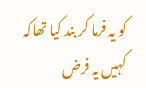کو یہ فرما کر بند کیا تھاکہ کہیں یہ فرض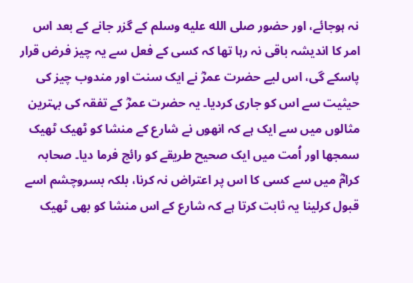نہ ہوجائے، اور حضور صلى الله عليه وسلم کے گزر جانے کے بعد اس امر کا اندیشہ باقی نہ رہا تھا کہ کسی کے فعل سے یہ چیز فرض قرار پاسکے گی، اس لیے حضرت عمرؓ نے ایک سنت اور مندوب چیز کی حیثیت سے اس کو جاری کردیا۔ یہ حضرت عمرؓ کے تفقہ کی بہترین مثالوں میں سے ایک ہے کہ انھوں نے شارع کے منشا کو ٹھیک ٹھیک سمجھا اور اُمت میں ایک صحیح طریقے کو رائج فرما دیا۔ صحابہ کرامؓ میں سے کسی کا اس پر اعتراض نہ کرنا، بلکہ بسروچشم اسے قبول کرلینا یہ ثابت کرتا ہے کہ شارع کے اس منشا کو بھی ٹھیک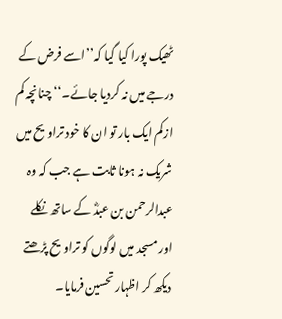ٹھیک پورا کیا گیا کہ’’اسے فرض کے درجے میں نہ کردیا جائے۔‘‘چنانچہ کم ازکم ایک بار تو ان کا خود تراویح میں شریک نہ ہونا ثابت ہے جب کہ وہ عبدالرحمن بن عبدؓ کے ساتھ نکلے اور مسجد میں لوگوں کو تراویح پڑھتے دیکھ کر اظہار تحسین فرمایا۔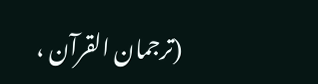(ترجمان القرآن ،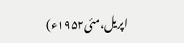اپریل،مئی۱۹۵۲ء)